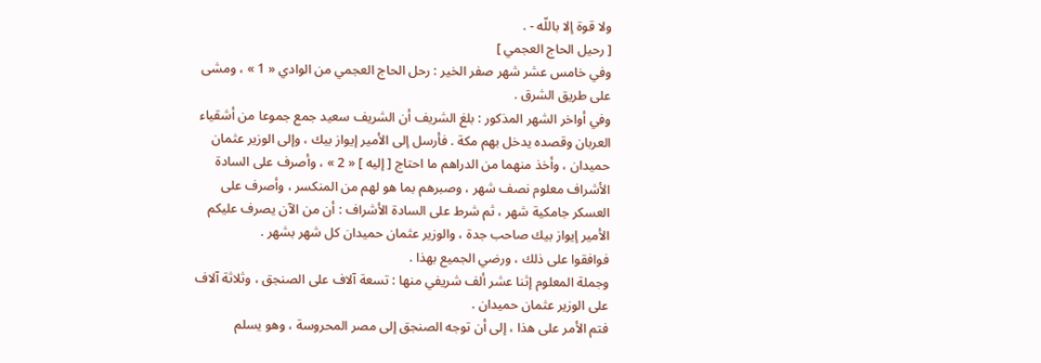ولا قوة إلا باللّه - .
[ رحيل الحاج العجمي ]
وفي خامس عشر شهر صفر الخير : رحل الحاج العجمي من الوادي « 1 » ، ومشى على طريق الشرق .
وفي أواخر الشهر المذكور : بلغ الشريف أن الشريف سعيد جمع جموعا من أشقياء العربان وقصده يدخل بهم مكة . فأرسل إلى الأمير إيواز بيك ، وإلى الوزير عثمان حميدان ، وأخذ منهما من الدراهم ما احتاج [ إليه ] « 2 » ، وأصرف على السادة الأشراف معلوم نصف شهر ، وصبرهم بما هو لهم من المنكسر ، وأصرف على العسكر جامكية شهر ، ثم شرط على السادة الأشراف : أن من الآن يصرف عليكم الأمير إيواز بيك صاحب جدة ، والوزير عثمان حميدان كل شهر بشهر .
فوافقوا على ذلك ، ورضي الجميع بهذا .
وجملة المعلوم إثنا عشر ألف شريفي منها : تسعة آلاف على الصنجق ، وثلاثة آلاف على الوزير عثمان حميدان .
فتم الأمر على هذا ، إلى أن توجه الصنجق إلى مصر المحروسة ، وهو يسلم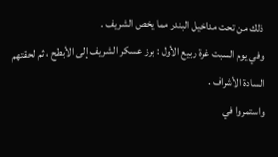ذلك من تحت مداخيل البندر مما يخص الشريف .
وفي يوم السبت غرة ربيع الأول : برز عسكر الشريف إلى الأبطح ، ثم لحقتهم السادة الأشراف .
واستمروا في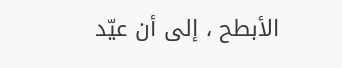الأبطح ، إلى أن عيّد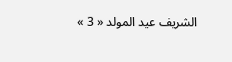الشريف عيد المولد « 3 »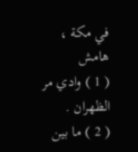في مكة ،
هامش
( 1 ) وادي مر الظهران .
( 2 ) ما بين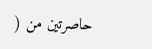حاصرتين من (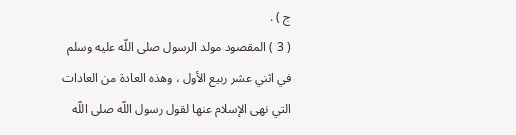ج ) .
( 3 ) المقصود مولد الرسول صلى اللّه عليه وسلم في اثني عشر ربيع الأول ، وهذه العادة من العادات التي نهى الإسلام عنها لقول رسول اللّه صلى اللّه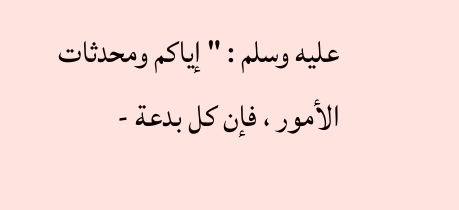عليه وسلم : " إياكم ومحدثات الأمور ، فإن كل بدعة -